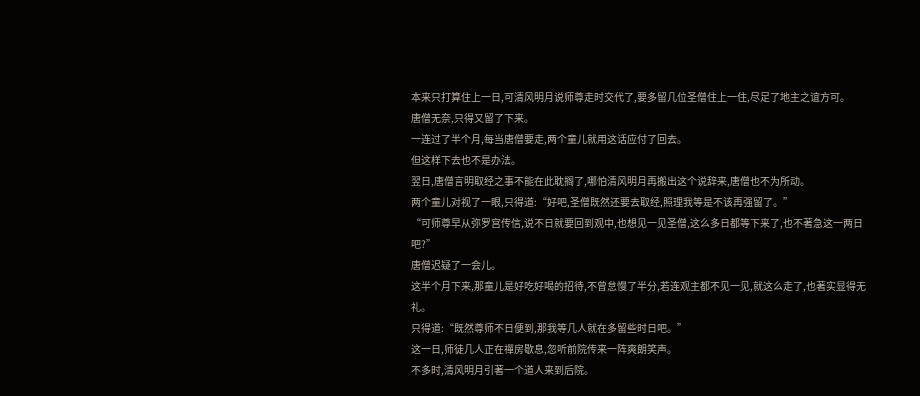本来只打算住上一日,可清风明月说师尊走时交代了,要多留几位圣僧住上一住,尽足了地主之谊方可。
唐僧无奈,只得又留了下来。
一连过了半个月,每当唐僧要走,两个童儿就用这话应付了回去。
但这样下去也不是办法。
翌日,唐僧言明取经之事不能在此耽搁了,哪怕清风明月再搬出这个说辞来,唐僧也不为所动。
两个童儿对视了一眼,只得道:“好吧,圣僧既然还要去取经,照理我等是不该再强留了。”
“可师尊早从弥罗宫传信,说不日就要回到观中,也想见一见圣僧,这么多日都等下来了,也不著急这一两日吧?”
唐僧迟疑了一会儿。
这半个月下来,那童儿是好吃好喝的招待,不曾怠慢了半分,若连观主都不见一见,就这么走了,也著实显得无礼。
只得道:“既然尊师不日便到,那我等几人就在多留些时日吧。”
这一日,师徒几人正在禪房歇息,忽听前院传来一阵爽朗笑声。
不多时,清风明月引著一个道人来到后院。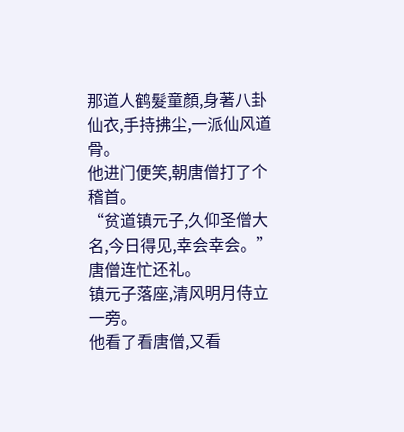那道人鹤髮童顏,身著八卦仙衣,手持拂尘,一派仙风道骨。
他进门便笑,朝唐僧打了个稽首。
“贫道镇元子,久仰圣僧大名,今日得见,幸会幸会。”
唐僧连忙还礼。
镇元子落座,清风明月侍立一旁。
他看了看唐僧,又看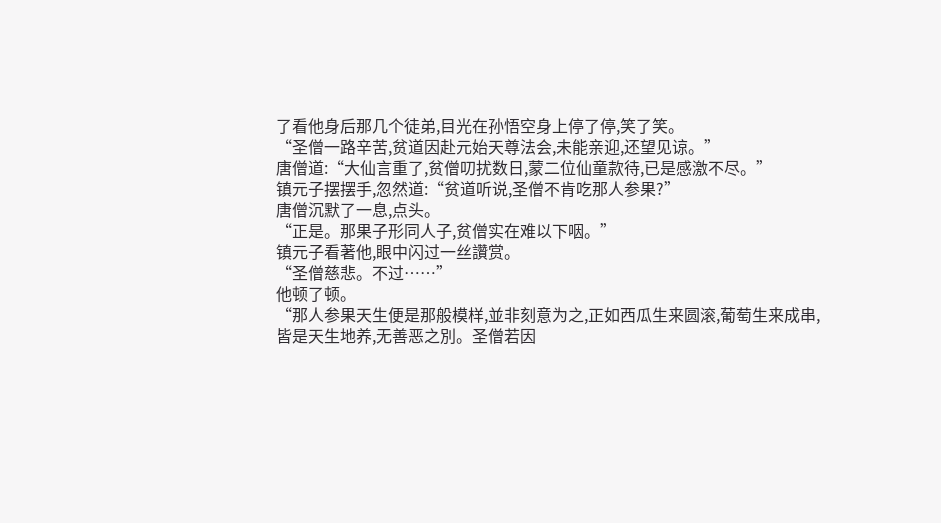了看他身后那几个徒弟,目光在孙悟空身上停了停,笑了笑。
“圣僧一路辛苦,贫道因赴元始天尊法会,未能亲迎,还望见谅。”
唐僧道:“大仙言重了,贫僧叨扰数日,蒙二位仙童款待,已是感激不尽。”
镇元子摆摆手,忽然道:“贫道听说,圣僧不肯吃那人参果?”
唐僧沉默了一息,点头。
“正是。那果子形同人子,贫僧实在难以下咽。”
镇元子看著他,眼中闪过一丝讚赏。
“圣僧慈悲。不过……”
他顿了顿。
“那人参果天生便是那般模样,並非刻意为之,正如西瓜生来圆滚,葡萄生来成串,皆是天生地养,无善恶之別。圣僧若因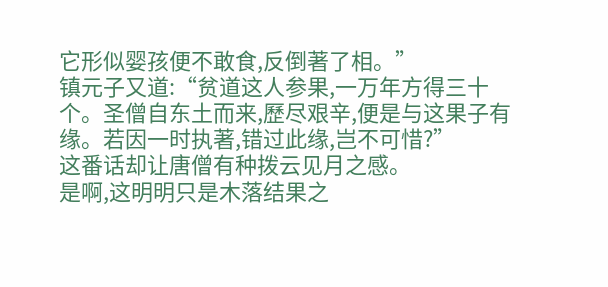它形似婴孩便不敢食,反倒著了相。”
镇元子又道:“贫道这人参果,一万年方得三十个。圣僧自东土而来,歷尽艰辛,便是与这果子有缘。若因一时执著,错过此缘,岂不可惜?”
这番话却让唐僧有种拨云见月之感。
是啊,这明明只是木落结果之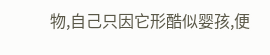物,自己只因它形酷似婴孩,便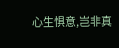心生惧意,岂非真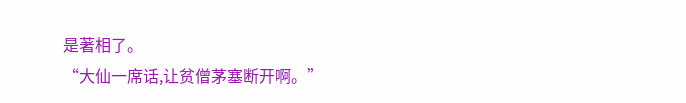是著相了。
“大仙一席话,让贫僧茅塞断开啊。”